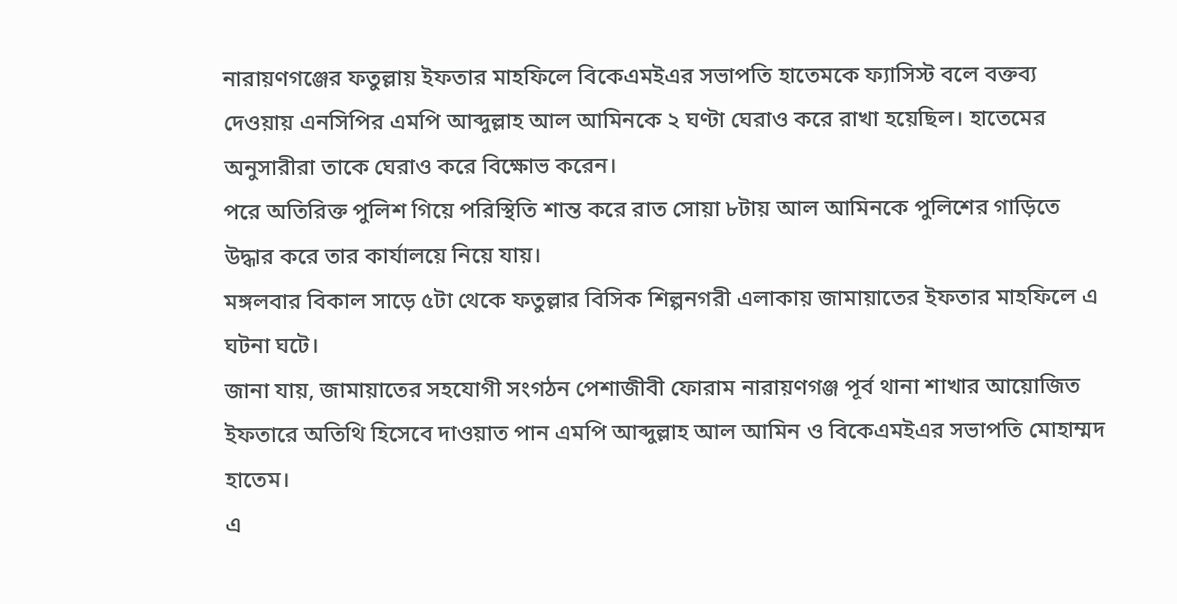নারায়ণগঞ্জের ফতুল্লায় ইফতার মাহফিলে বিকেএমইএর সভাপতি হাতেমকে ফ্যাসিস্ট বলে বক্তব্য দেওয়ায় এনসিপির এমপি আব্দুল্লাহ আল আমিনকে ২ ঘণ্টা ঘেরাও করে রাখা হয়েছিল। হাতেমের অনুসারীরা তাকে ঘেরাও করে বিক্ষোভ করেন।
পরে অতিরিক্ত পুলিশ গিয়ে পরিস্থিতি শান্ত করে রাত সোয়া ৮টায় আল আমিনকে পুলিশের গাড়িতে উদ্ধার করে তার কার্যালয়ে নিয়ে যায়।
মঙ্গলবার বিকাল সাড়ে ৫টা থেকে ফতুল্লার বিসিক শিল্পনগরী এলাকায় জামায়াতের ইফতার মাহফিলে এ ঘটনা ঘটে।
জানা যায়, জামায়াতের সহযোগী সংগঠন পেশাজীবী ফোরাম নারায়ণগঞ্জ পূর্ব থানা শাখার আয়োজিত ইফতারে অতিথি হিসেবে দাওয়াত পান এমপি আব্দুল্লাহ আল আমিন ও বিকেএমইএর সভাপতি মোহাম্মদ হাতেম।
এ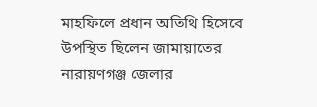মাহফিলে প্রধান অতিথি হিসেবে উপস্থিত ছিলেন জামায়াতের নারায়ণগঞ্জ জেলার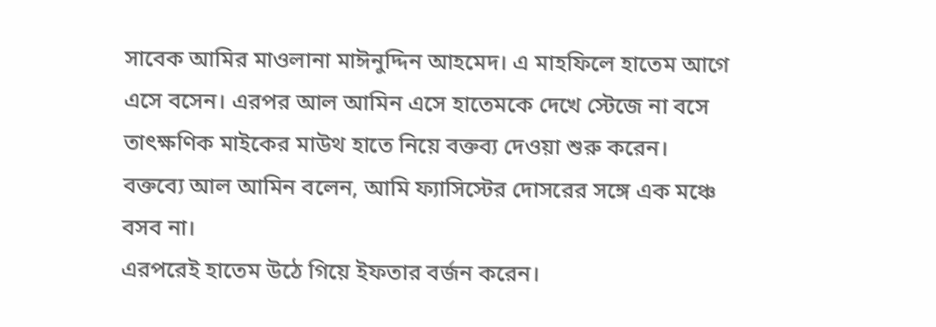সাবেক আমির মাওলানা মাঈনুদ্দিন আহমেদ। এ মাহফিলে হাতেম আগে এসে বসেন। এরপর আল আমিন এসে হাতেমকে দেখে স্টেজে না বসে তাৎক্ষণিক মাইকের মাউথ হাতে নিয়ে বক্তব্য দেওয়া শুরু করেন।
বক্তব্যে আল আমিন বলেন, আমি ফ্যাসিস্টের দোসরের সঙ্গে এক মঞ্চে বসব না।
এরপরেই হাতেম উঠে গিয়ে ইফতার বর্জন করেন।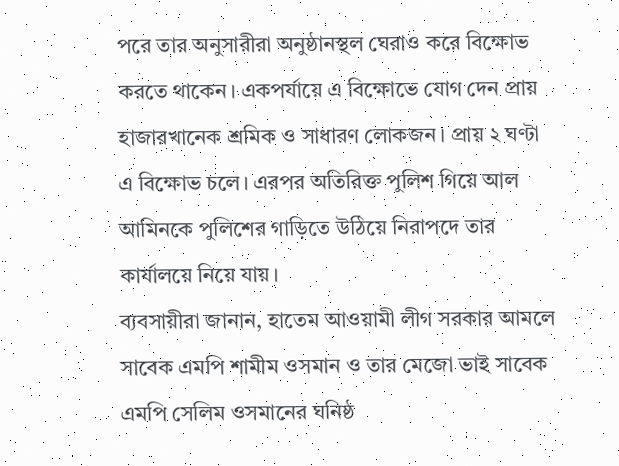পরে তার অনুসারীরা অনুষ্ঠানস্থল ঘেরাও করে বিক্ষোভ করতে থাকেন। একপর্যায়ে এ বিক্ষোভে যোগ দেন প্রায় হাজারখানেক শ্রমিক ও সাধারণ লোকজন। প্রায় ২ ঘণ্টা এ বিক্ষোভ চলে। এরপর অতিরিক্ত পুলিশ গিয়ে আল আমিনকে পুলিশের গাড়িতে উঠিয়ে নিরাপদে তার কার্যালয়ে নিয়ে যায়।
ব্যবসায়ীরা জানান, হাতেম আওয়ামী লীগ সরকার আমলে সাবেক এমপি শামীম ওসমান ও তার মেজো ভাই সাবেক এমপি সেলিম ওসমানের ঘনিষ্ঠ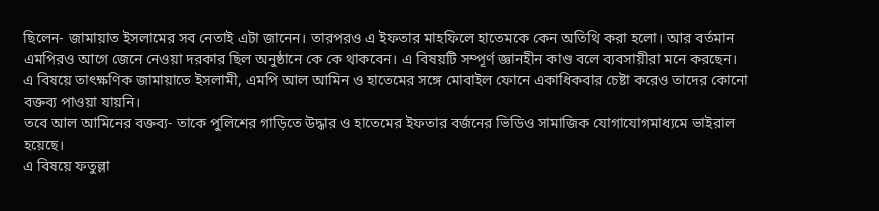ছিলেন- জামায়াত ইসলামের সব নেতাই এটা জানেন। তারপরও এ ইফতার মাহফিলে হাতেমকে কেন অতিথি করা হলো। আর বর্তমান এমপিরও আগে জেনে নেওয়া দরকার ছিল অনুষ্ঠানে কে কে থাকবেন। এ বিষয়টি সম্পূর্ণ জ্ঞানহীন কাণ্ড বলে ব্যবসায়ীরা মনে করছেন।
এ বিষয়ে তাৎক্ষণিক জামায়াতে ইসলামী, এমপি আল আমিন ও হাতেমের সঙ্গে মোবাইল ফোনে একাধিকবার চেষ্টা করেও তাদের কোনো বক্তব্য পাওয়া যায়নি।
তবে আল আমিনের বক্তব্য- তাকে পুলিশের গাড়িতে উদ্ধার ও হাতেমের ইফতার বর্জনের ভিডিও সামাজিক যোগাযোগমাধ্যমে ভাইরাল হয়েছে।
এ বিষয়ে ফতুল্লা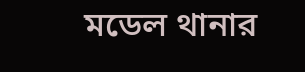মডেল থানার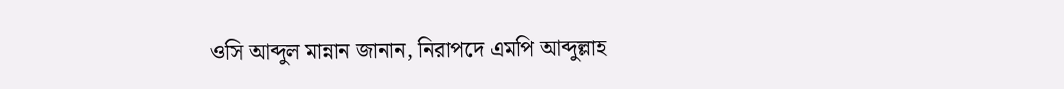ওসি আব্দুল মান্নান জানান, নিরাপদে এমপি আব্দুল্লাহ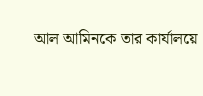আল আমিনকে তার কার্যালয়ে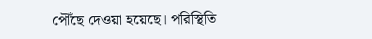পৌঁছে দেওয়া হয়েছে। পরিস্থিতি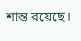শান্ত রয়েছে।